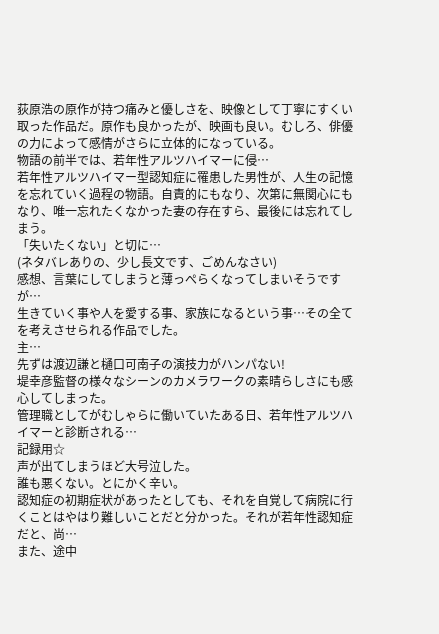荻原浩の原作が持つ痛みと優しさを、映像として丁寧にすくい取った作品だ。原作も良かったが、映画も良い。むしろ、俳優の力によって感情がさらに立体的になっている。
物語の前半では、若年性アルツハイマーに侵…
若年性アルツハイマー型認知症に罹患した男性が、人生の記憶を忘れていく過程の物語。自責的にもなり、次第に無関心にもなり、唯一忘れたくなかった妻の存在すら、最後には忘れてしまう。
「失いたくない」と切に…
(ネタバレありの、少し長文です、ごめんなさい)
感想、言葉にしてしまうと薄っぺらくなってしまいそうですが…
生きていく事や人を愛する事、家族になるという事…その全てを考えさせられる作品でした。
主…
先ずは渡辺謙と樋口可南子の演技力がハンパない!
堤幸彦監督の様々なシーンのカメラワークの素晴らしさにも感心してしまった。
管理職としてがむしゃらに働いていたある日、若年性アルツハイマーと診断される…
記録用☆
声が出てしまうほど大号泣した。
誰も悪くない。とにかく辛い。
認知症の初期症状があったとしても、それを自覚して病院に行くことはやはり難しいことだと分かった。それが若年性認知症だと、尚…
また、途中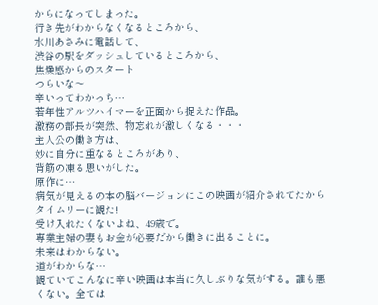からになってしまった。
行き先がわからなくなるところから、
水川あさみに電話して、
渋谷の駅をダッシュしているところから、
焦燥感からのスタート
つらいな〜
辛いってわかっち…
若年性アルツハイマーを正面から捉えた作品。
激務の部長が突然、物忘れが激しくなる・・・
主人公の働き方は、
妙に自分に重なるところがあり、
背筋の凍る思いがした。
原作に…
病気が見えるの本の脳バージョンにこの映画が紹介されてたからタイムリーに観た!
受け入れたくないよね、49歳で。
専業主婦の妻もお金が必要だから働きに出ることに。
未来はわからない。
道がわからな…
観ていてこんなに辛い映画は本当に久しぶりな気がする。誰も悪くない。全ては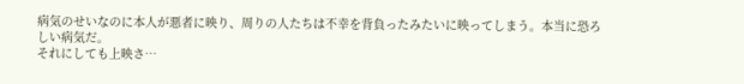病気のせいなのに本人が悪者に映り、周りの人たちは不幸を背負ったみたいに映ってしまう。本当に恐ろしい病気だ。
それにしても上映さ…